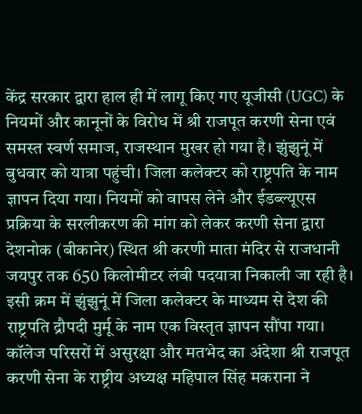केंद्र सरकार द्वारा हाल ही में लागू किए गए यूजीसी (UGC) के नियमों और कानूनों के विरोध में श्री राजपूत करणी सेना एवं समस्त स्वर्ण समाज, राजस्थान मुखर हो गया है। झुंझुनूं में बुधवार को यात्रा पहुंची। जिला कलेक्टर को राष्ट्रपति के नाम ज्ञापन दिया गया। नियमों को वापस लेने और ईडब्ल्यूएस प्रक्रिया के सरलीकरण की मांग को लेकर करणी सेना द्वारा देशनोक (बीकानेर) स्थित श्री करणी माता मंदिर से राजधानी जयपुर तक 650 किलोमीटर लंबी पदयात्रा निकाली जा रही है। इसी क्रम में झुंझुनूं में जिला कलेक्टर के माध्यम से देश की राष्ट्रपति द्रौपदी मुर्मू के नाम एक विस्तृत ज्ञापन सौंपा गया। कॉलेज परिसरों में असुरक्षा और मतभेद का अंदेशा श्री राजपूत करणी सेना के राष्ट्रीय अध्यक्ष महिपाल सिंह मकराना ने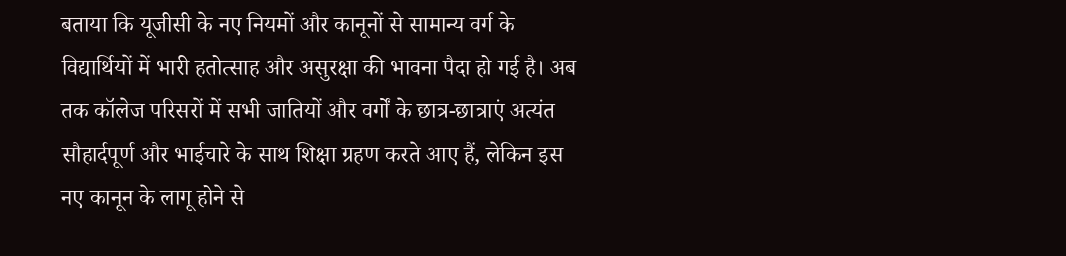बताया कि यूजीसी के नए नियमों और कानूनों से सामान्य वर्ग के विद्यार्थियों में भारी हतोत्साह और असुरक्षा की भावना पैदा हो गई है। अब तक कॉलेज परिसरों में सभी जातियों और वर्गों के छात्र-छात्राएं अत्यंत सौहार्दपूर्ण और भाईचारे के साथ शिक्षा ग्रहण करते आए हैं, लेकिन इस नए कानून के लागू होने से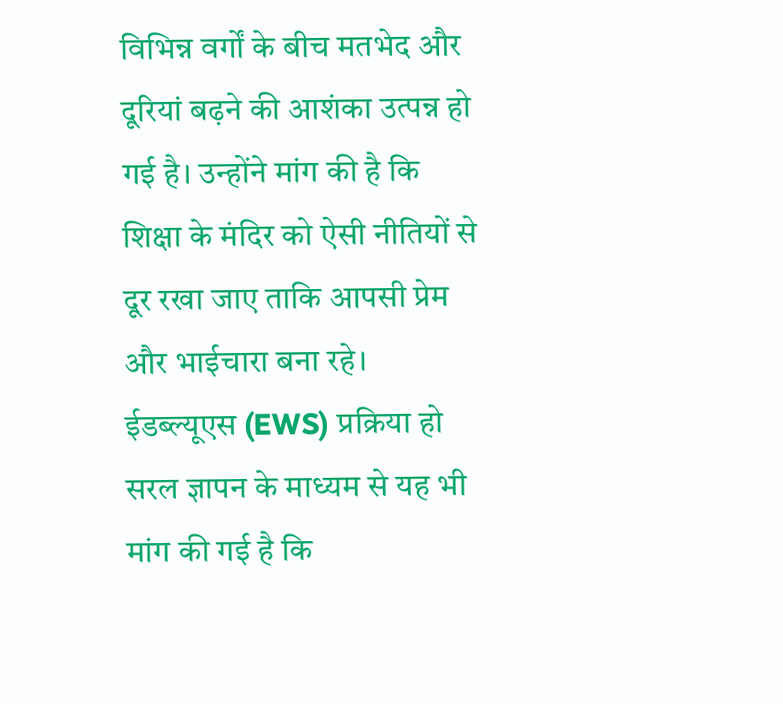विभिन्न वर्गों के बीच मतभेद और दूरियां बढ़ने की आशंका उत्पन्न हो गई है। उन्होंने मांग की है कि शिक्षा के मंदिर को ऐसी नीतियों से दूर रखा जाए ताकि आपसी प्रेम और भाईचारा बना रहे। ईडब्ल्यूएस (EWS) प्रक्रिया हो सरल ज्ञापन के माध्यम से यह भी मांग की गई है कि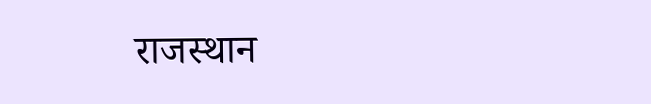राजस्थान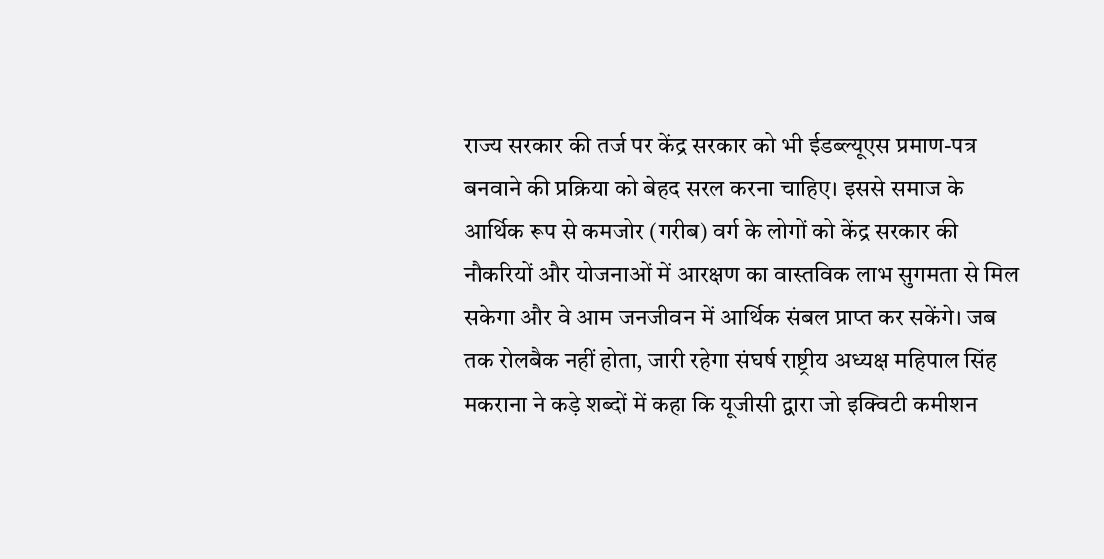राज्य सरकार की तर्ज पर केंद्र सरकार को भी ईडब्ल्यूएस प्रमाण-पत्र बनवाने की प्रक्रिया को बेहद सरल करना चाहिए। इससे समाज के आर्थिक रूप से कमजोर (गरीब) वर्ग के लोगों को केंद्र सरकार की नौकरियों और योजनाओं में आरक्षण का वास्तविक लाभ सुगमता से मिल सकेगा और वे आम जनजीवन में आर्थिक संबल प्राप्त कर सकेंगे। जब तक रोलबैक नहीं होता, जारी रहेगा संघर्ष राष्ट्रीय अध्यक्ष महिपाल सिंह मकराना ने कड़े शब्दों में कहा कि यूजीसी द्वारा जो इक्विटी कमीशन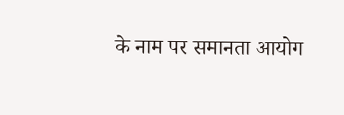के नाम पर समानता आयोग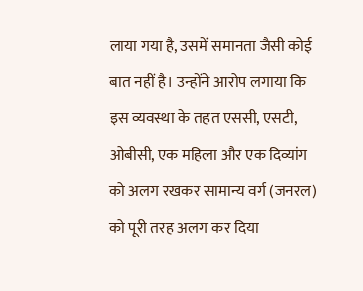लाया गया है, उसमें समानता जैसी कोई बात नहीं है। उन्होंने आरोप लगाया कि इस व्यवस्था के तहत एससी, एसटी, ओबीसी, एक महिला और एक दिव्यांग को अलग रखकर सामान्य वर्ग (जनरल) को पूरी तरह अलग कर दिया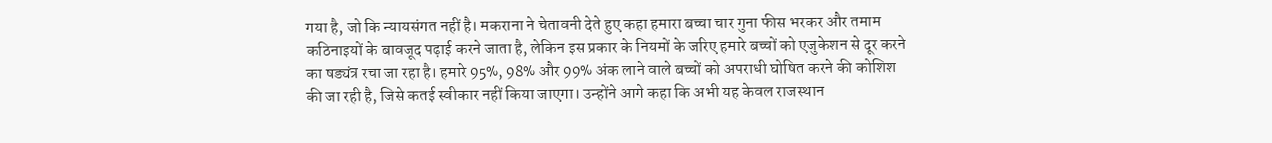गया है, जो कि न्यायसंगत नहीं है। मकराना ने चेतावनी देते हुए कहा हमारा बच्चा चार गुना फीस भरकर और तमाम कठिनाइयों के बावजूद पढ़ाई करने जाता है, लेकिन इस प्रकार के नियमों के जरिए हमारे बच्चों को एजुकेशन से दूर करने का षड्यंत्र रचा जा रहा है। हमारे 95%, 98% और 99% अंक लाने वाले बच्चों को अपराधी घोषित करने की कोशिश की जा रही है, जिसे कतई स्वीकार नहीं किया जाएगा। उन्होंने आगे कहा कि अभी यह केवल राजस्थान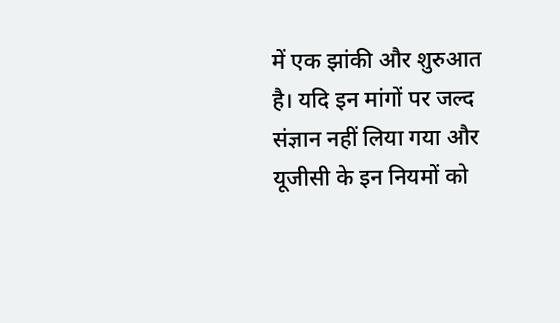में एक झांकी और शुरुआत है। यदि इन मांगों पर जल्द संज्ञान नहीं लिया गया और यूजीसी के इन नियमों को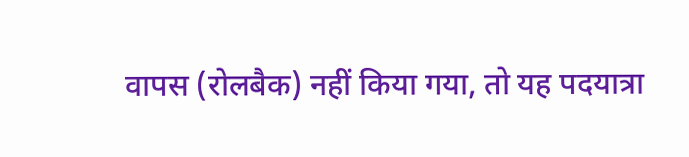वापस (रोलबैक) नहीं किया गया, तो यह पदयात्रा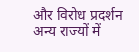और विरोध प्रदर्शन अन्य राज्यों में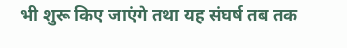भी शुरू किए जाएंगे तथा यह संघर्ष तब तक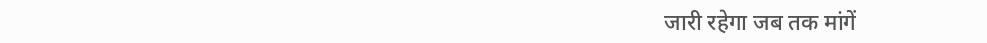जारी रहेगा जब तक मांगें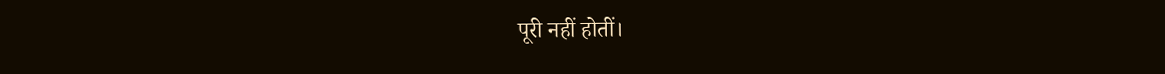पूरी नहीं होतीं।